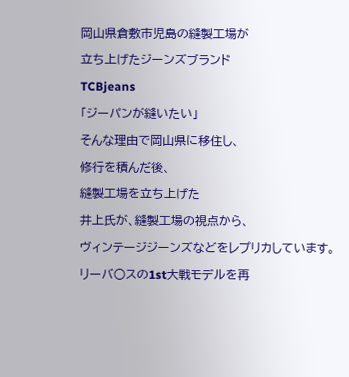岡山県倉敷市児島の縫製工場が
立ち上げたジーンズブランド
TCBjeans
「ジーパンが縫いたい」
そんな理由で岡山県に移住し、
修行を積んだ後、
縫製工場を立ち上げた
井上氏が、縫製工場の視点から、
ヴィンテージジーンズなどをレプリカしています。
リーバ○スの1st大戦モデルを再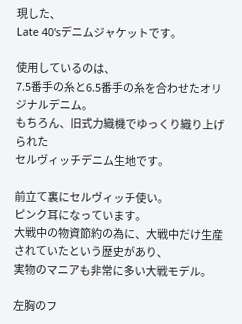現した、
Late 40'sデニムジャケットです。

使用しているのは、
7.5番手の糸と6.5番手の糸を合わせたオリジナルデニム。
もちろん、旧式力織機でゆっくり織り上げられた
セルヴィッチデニム生地です。

前立て裏にセルヴィッチ使い。
ピンク耳になっています。
大戦中の物資節約の為に、大戦中だけ生産されていたという歴史があり、
実物のマニアも非常に多い大戦モデル。

左胸のフ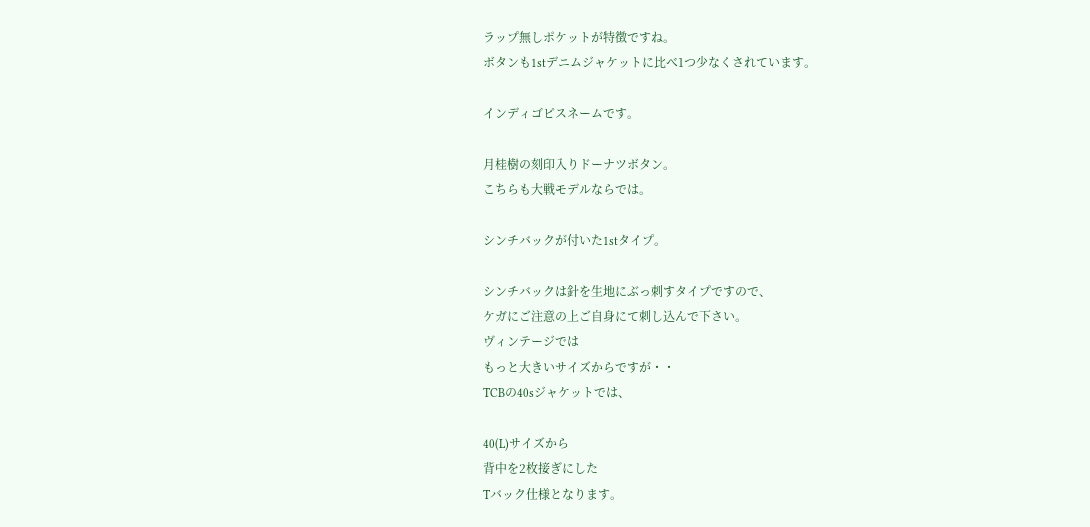ラップ無しポケットが特徴ですね。
ボタンも1stデニムジャケットに比べ1つ少なくされています。

インディゴピスネームです。

月桂樹の刻印入りドーナツボタン。
こちらも大戦モデルならでは。

シンチバックが付いた1stタイプ。

シンチバックは針を生地にぶっ刺すタイプですので、
ケガにご注意の上ご自身にて刺し込んで下さい。
ヴィンテージでは
もっと大きいサイズからですが・・
TCBの40sジャケットでは、

40(L)サイズから
背中を2枚接ぎにした
Tバック仕様となります。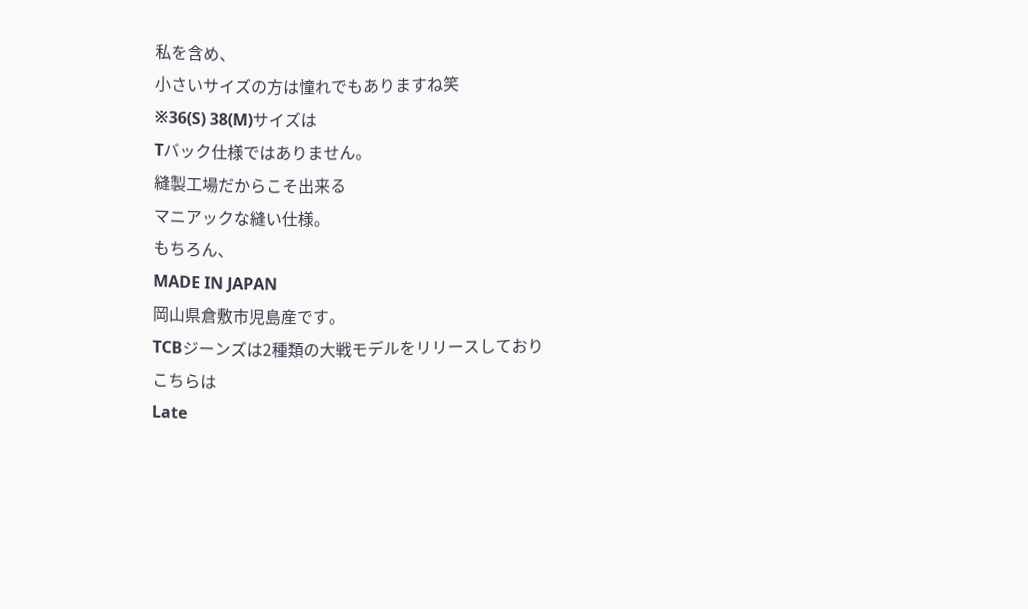私を含め、
小さいサイズの方は憧れでもありますね笑
※36(S) 38(M)サイズは
Tバック仕様ではありません。
縫製工場だからこそ出来る
マニアックな縫い仕様。
もちろん、
MADE IN JAPAN
岡山県倉敷市児島産です。
TCBジーンズは2種類の大戦モデルをリリースしており
こちらは
Late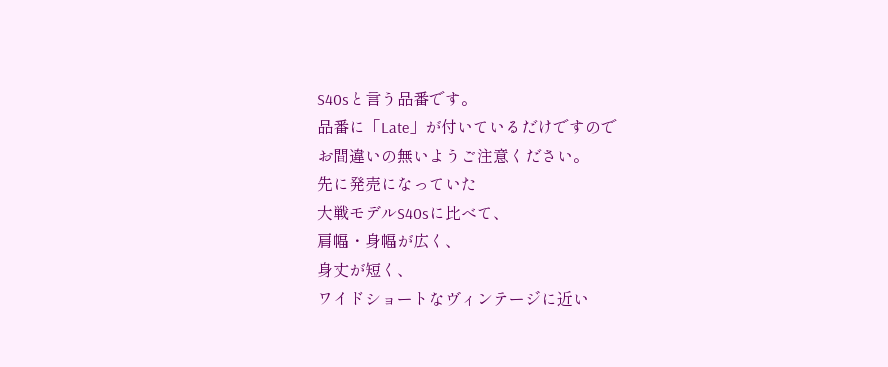S40sと言う品番です。
品番に「Late」が付いているだけですので
お間違いの無いようご注意ください。
先に発売になっていた
大戦モデルS40sに比べて、
肩幅・身幅が広く、
身丈が短く、
ワイドショートなヴィンテージに近い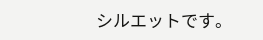シルエットです。